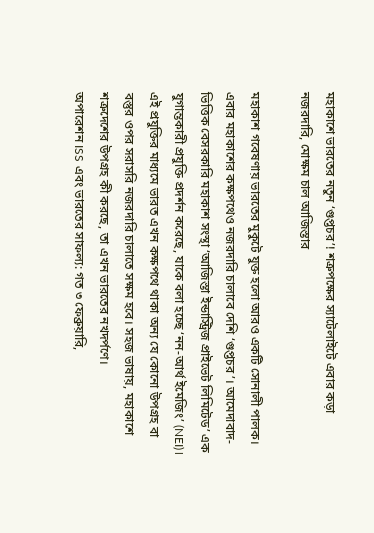মহাকাশে ভারতের নতুন ‘গুপ্তচর’! শত্রুপক্ষের স্যাটেলাইটে এবার কড়া নজরদারি, মোক্ষম চাল আজিস্তার

মহাকাশ গবেষণায় ভারতের মুকুটে যুক্ত হলো আরও একটি সোনালী পালক। এবার মহাকাশের কক্ষপথেও নজরদারি চালাবে দেশি ‘গুপ্তচর’। আমেদাবাদ-ভিত্তিক বেসরকারি মহাকাশ সংস্থা ‘আজিস্তা ইন্ডাস্ট্রিজ প্রাইভেট লিমিটেড’ এক যুগান্তকারী প্রযুক্তি প্রদর্শন করেছে, যাকে বলা হচ্ছে ‘নন-আর্থ ইমেজিং’ (NEI)। এই প্রযুক্তির মাধ্যমে ভারত এখন কক্ষপথে থাকা অন্য যে কোনো উপগ্রহ বা বস্তুর ওপর সরাসরি নজরদারি চালাতে সক্ষম হবে। সহজ ভাষায়, মহাকাশে শত্রুদেশের উপগ্রহ কী করছে, তা এখন ভারতের নখদর্পণে।
অপারেশন ISS এবং ভারতের সাফল্য: গত ৩ ফেব্রুয়ারি,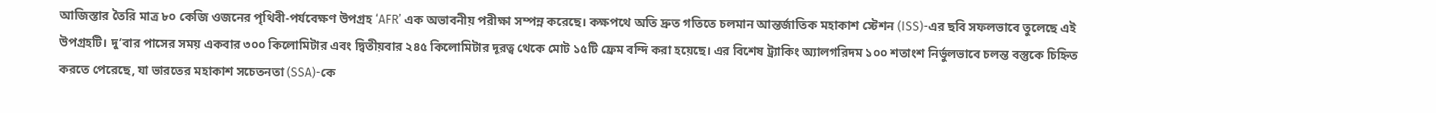আজিস্তার তৈরি মাত্র ৮০ কেজি ওজনের পৃথিবী-পর্যবেক্ষণ উপগ্রহ ‘AFR’ এক অভাবনীয় পরীক্ষা সম্পন্ন করেছে। কক্ষপথে অতি দ্রুত গতিতে চলমান আন্তর্জাতিক মহাকাশ স্টেশন (ISS)-এর ছবি সফলভাবে তুলেছে এই উপগ্রহটি। দু’বার পাসের সময় একবার ৩০০ কিলোমিটার এবং দ্বিতীয়বার ২৪৫ কিলোমিটার দূরত্ব থেকে মোট ১৫টি ফ্রেম বন্দি করা হয়েছে। এর বিশেষ ট্র্যাকিং অ্যালগরিদম ১০০ শতাংশ নির্ভুলভাবে চলন্ত বস্তুকে চিহ্নিত করতে পেরেছে, যা ভারতের মহাকাশ সচেতনতা (SSA)-কে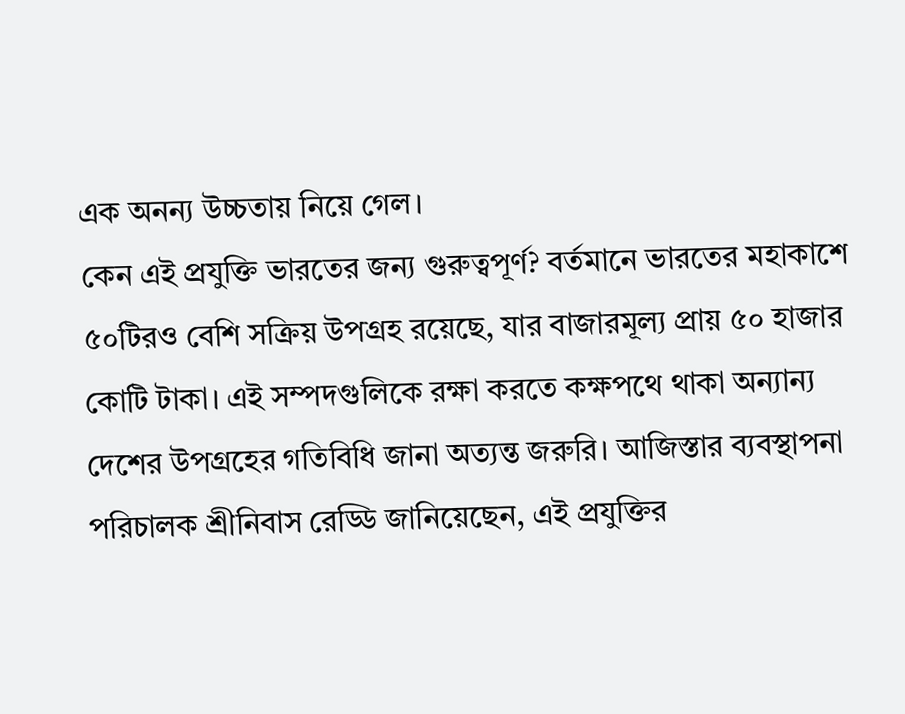এক অনন্য উচ্চতায় নিয়ে গেল।
কেন এই প্রযুক্তি ভারতের জন্য গুরুত্বপূর্ণ? বর্তমানে ভারতের মহাকাশে ৫০টিরও বেশি সক্রিয় উপগ্রহ রয়েছে, যার বাজারমূল্য প্রায় ৫০ হাজার কোটি টাকা। এই সম্পদগুলিকে রক্ষা করতে কক্ষপথে থাকা অন্যান্য দেশের উপগ্রহের গতিবিধি জানা অত্যন্ত জরুরি। আজিস্তার ব্যবস্থাপনা পরিচালক শ্রীনিবাস রেড্ডি জানিয়েছেন, এই প্রযুক্তির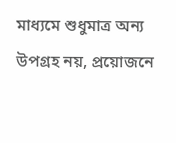মাধ্যমে শুধুমাত্র অন্য উপগ্রহ নয়, প্রয়োজনে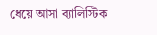ধেয়ে আসা ব্যালিস্টিক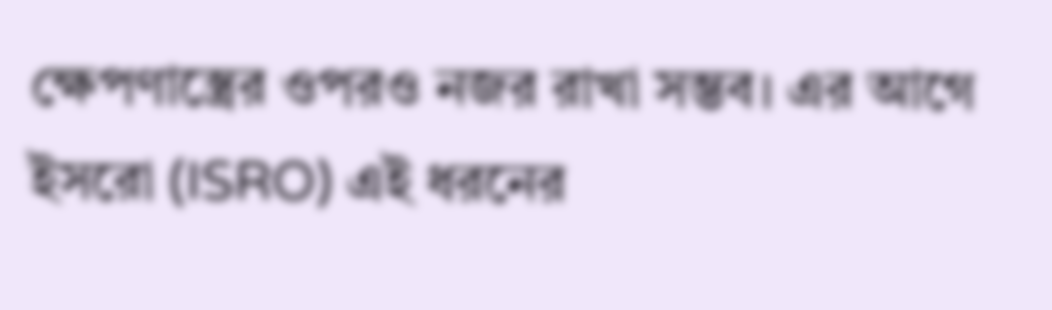ক্ষেপণাস্ত্রের ওপরও নজর রাখা সম্ভব। এর আগে ইসরো (ISRO) এই ধরনের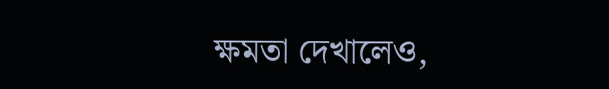ক্ষমতা দেখালেও,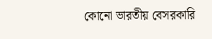কোনো ভারতীয় বেসরকারি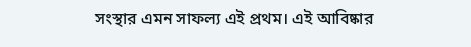সংস্থার এমন সাফল্য এই প্রথম। এই আবিষ্কার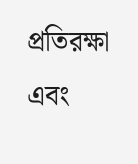প্রতিরক্ষা এবং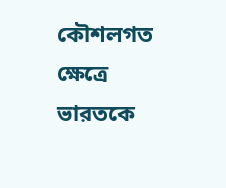কৌশলগত ক্ষেত্রে ভারতকে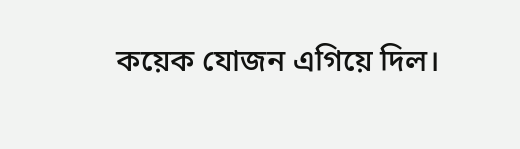কয়েক যোজন এগিয়ে দিল।